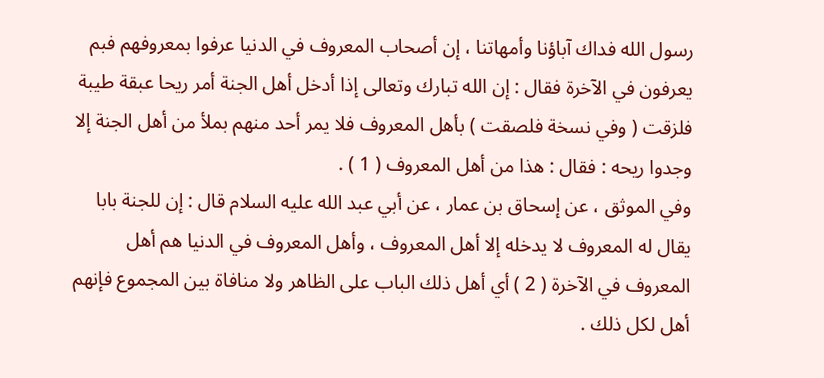رسول الله فداك آباؤنا وأمهاتنا ، إن أصحاب المعروف في الدنيا عرفوا بمعروفهم فبم يعرفون في الآخرة فقال : إن الله تبارك وتعالى إذا أدخل أهل الجنة أمر ريحا عبقة طيبة فلزقت ( وفي نسخة فلصقت ) بأهل المعروف فلا يمر أحد منهم بملأ من أهل الجنة إلا وجدوا ريحه : فقال : هذا من أهل المعروف ( 1 ) .
وفي الموثق ، عن إسحاق بن عمار ، عن أبي عبد الله عليه السلام قال : إن للجنة بابا يقال له المعروف لا يدخله إلا أهل المعروف ، وأهل المعروف في الدنيا هم أهل المعروف في الآخرة ( 2 ) أي أهل ذلك الباب على الظاهر ولا منافاة بين المجموع فإنهم أهل لكل ذلك .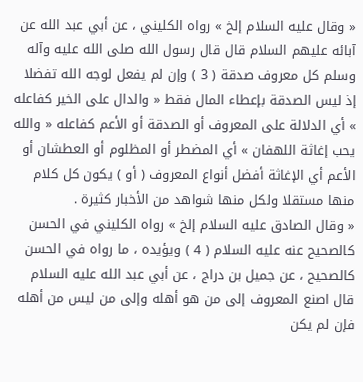« وقال عليه السلام إلخ » رواه الكليني ، عن أبي عبد الله عن آبائه عليهم السلام قال قال رسول الله صلى الله عليه وآله وسلم كل معروف صدقة ( 3 ) وإن لم يفعل لوجه الله تفضلا إذ ليس الصدقة بإعطاء المال فقط « والدال على الخير كفاعله » أي الدلالة على المعروف أو الصدقة أو الأعم كفاعله « والله يحب إغاثة اللهفان » أي المضطر أو المظلوم أو العطشان أو الأعم أي الإغاثة أفضل أنواع المعروف ( أو ) يكون كل كلام منها مستقلا ولكل منها شواهد من الأخبار كثيرة .
« وقال الصادق عليه السلام إلخ » رواه الكليني في الحسن كالصحيح عنه عليه السلام ( 4 ) ويؤيده ، ما رواه في الحسن كالصحيح ، عن جميل بن دراج ، عن أبي عبد الله عليه السلام قال اصنع المعروف إلى من هو أهله وإلى من ليس من أهله فإن لم يكن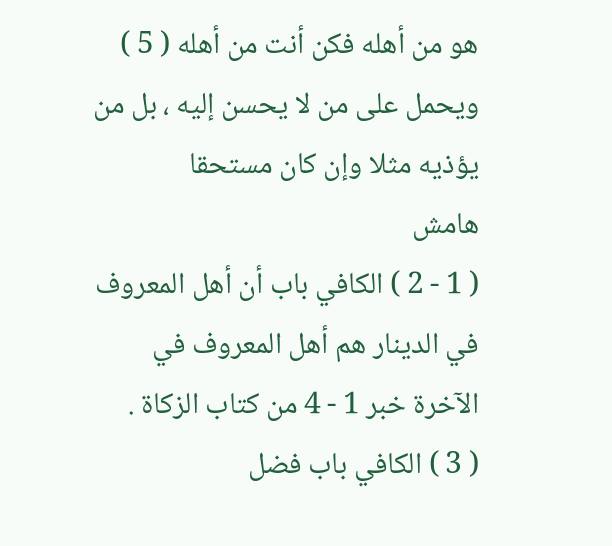هو من أهله فكن أنت من أهله ( 5 ) ويحمل على من لا يحسن إليه ، بل من يؤذيه مثلا وإن كان مستحقا
هامش
( 1 - 2 ) الكافي باب أن أهل المعروف في الدينار هم أهل المعروف في الآخرة خبر 1 - 4 من كتاب الزكاة .
( 3 ) الكافي باب فضل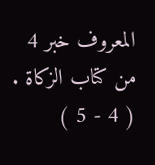المعروف خبر 4 من كتاب الزكاة .
( 4 - 5 )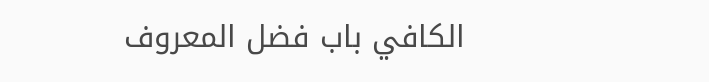الكافي باب فضل المعروف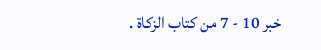خبر 10 - 7 من كتاب الزكاة .